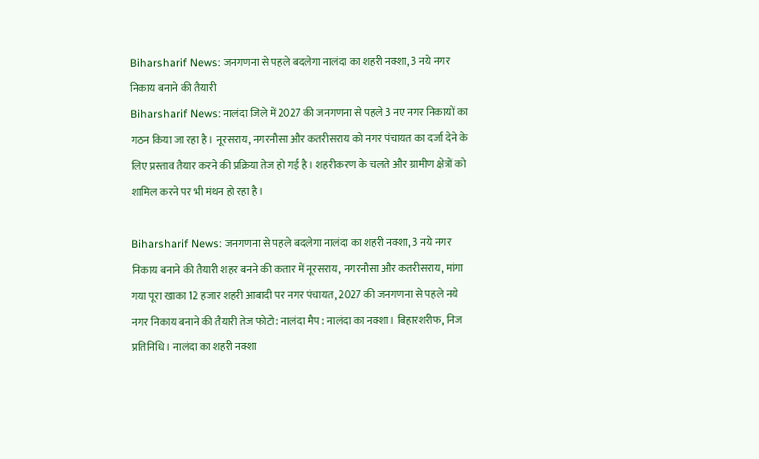Biharsharif News: जनगणना से पहले बदलेगा नालंदा का शहरी नक्शा, 3 नये नगर निकाय बनाने की तैयारी
Biharsharif News: नालंदा जिले में 2027 की जनगणना से पहले 3 नए नगर निकायों का गठन किया जा रहा है। नूरसराय, नगरनौसा और कतरीसराय को नगर पंचायत का दर्जा देने के लिए प्रस्ताव तैयार करने की प्रक्रिया तेज हो गई है। शहरीकरण के चलते और ग्रामीण क्षेत्रों को शामिल करने पर भी मंथन हो रहा है।

Biharsharif News: जनगणना से पहले बदलेगा नालंदा का शहरी नक्शा, 3 नये नगर निकाय बनाने की तैयारी शहर बनने की कतार में नूरसराय, नगरनौसा और कतरीसराय, मांगा गया पूरा खाका 12 हजार शहरी आबादी पर नगर पंचायत, 2027 की जनगणना से पहले नये नगर निकाय बनाने की तैयारी तेज फोटो: नालंदा मैप : नालंदा का नक्शा। बिहारशरीफ, निज प्रतिनिधि। नालंदा का शहरी नक्शा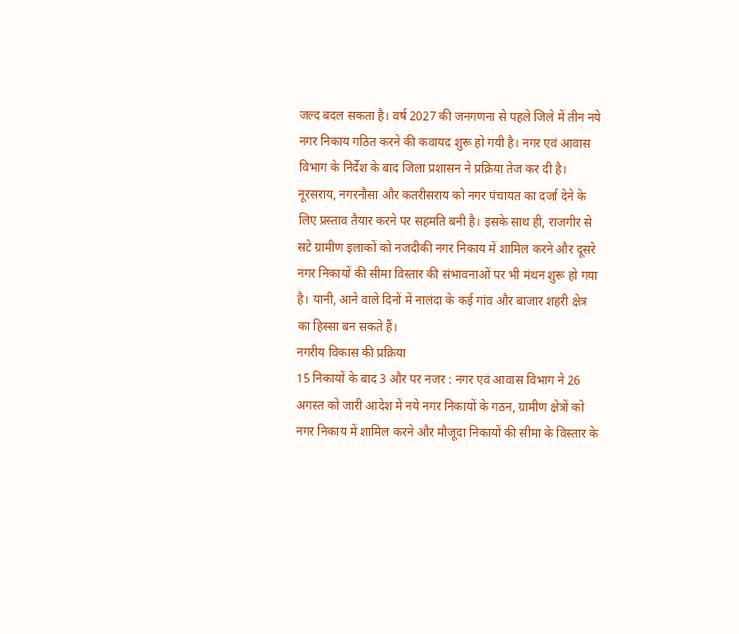जल्द बदल सकता है। वर्ष 2027 की जनगणना से पहले जिले में तीन नये नगर निकाय गठित करने की कवायद शुरू हो गयी है। नगर एवं आवास विभाग के निर्देश के बाद जिला प्रशासन ने प्रक्रिया तेज कर दी है। नूरसराय, नगरनौसा और कतरीसराय को नगर पंचायत का दर्जा देने के लिए प्रस्ताव तैयार करने पर सहमति बनी है। इसके साथ ही, राजगीर से सटे ग्रामीण इलाकों को नजदीकी नगर निकाय में शामिल करने और दूसरे नगर निकायों की सीमा विस्तार की संभावनाओं पर भी मंथन शुरू हो गया है। यानी, आने वाले दिनों में नालंदा के कई गांव और बाजार शहरी क्षेत्र का हिस्सा बन सकते हैं।
नगरीय विकास की प्रक्रिया
15 निकायों के बाद 3 और पर नजर : नगर एवं आवास विभाग ने 26 अगस्त को जारी आदेश में नये नगर निकायों के गठन, ग्रामीण क्षेत्रों को नगर निकाय में शामिल करने और मौजूदा निकायों की सीमा के विस्तार के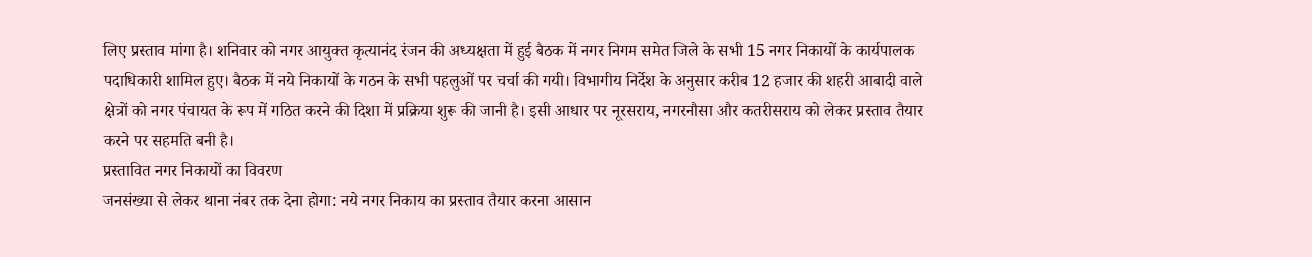लिए प्रस्ताव मांगा है। शनिवार को नगर आयुक्त कृत्यानंद रंजन की अध्यक्षता में हुई बैठक में नगर निगम समेत जिले के सभी 15 नगर निकायों के कार्यपालक पदाधिकारी शामिल हुए। बैठक में नये निकायों के गठन के सभी पहलुओं पर चर्चा की गयी। विभागीय निर्देश के अनुसार करीब 12 हजार की शहरी आबादी वाले क्षेत्रों को नगर पंचायत के रूप में गठित करने की दिशा में प्रक्रिया शुरू की जानी है। इसी आधार पर नूरसराय, नगरनौसा और कतरीसराय को लेकर प्रस्ताव तैयार करने पर सहमति बनी है।
प्रस्तावित नगर निकायों का विवरण
जनसंख्या से लेकर थाना नंबर तक देना होगा: नये नगर निकाय का प्रस्ताव तैयार करना आसान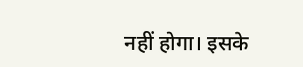नहीं होगा। इसके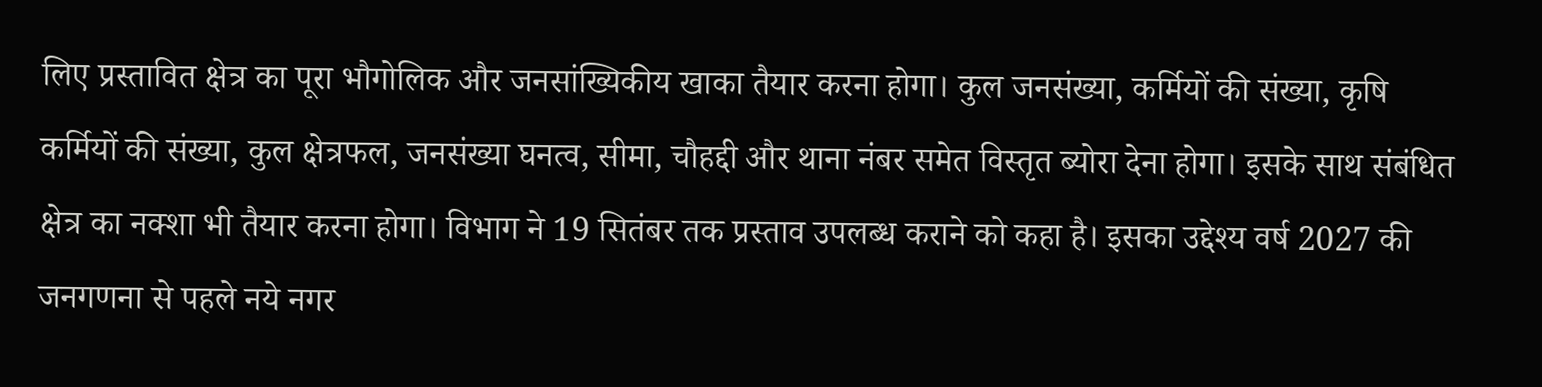लिए प्रस्तावित क्षेत्र का पूरा भौगोलिक और जनसांख्यिकीय खाका तैयार करना होगा। कुल जनसंख्या, कर्मियों की संख्या, कृषि कर्मियों की संख्या, कुल क्षेत्रफल, जनसंख्या घनत्व, सीमा, चौहद्दी और थाना नंबर समेत विस्तृत ब्योरा देना होगा। इसके साथ संबंधित क्षेत्र का नक्शा भी तैयार करना होगा। विभाग ने 19 सितंबर तक प्रस्ताव उपलब्ध कराने को कहा है। इसका उद्देश्य वर्ष 2027 की जनगणना से पहले नये नगर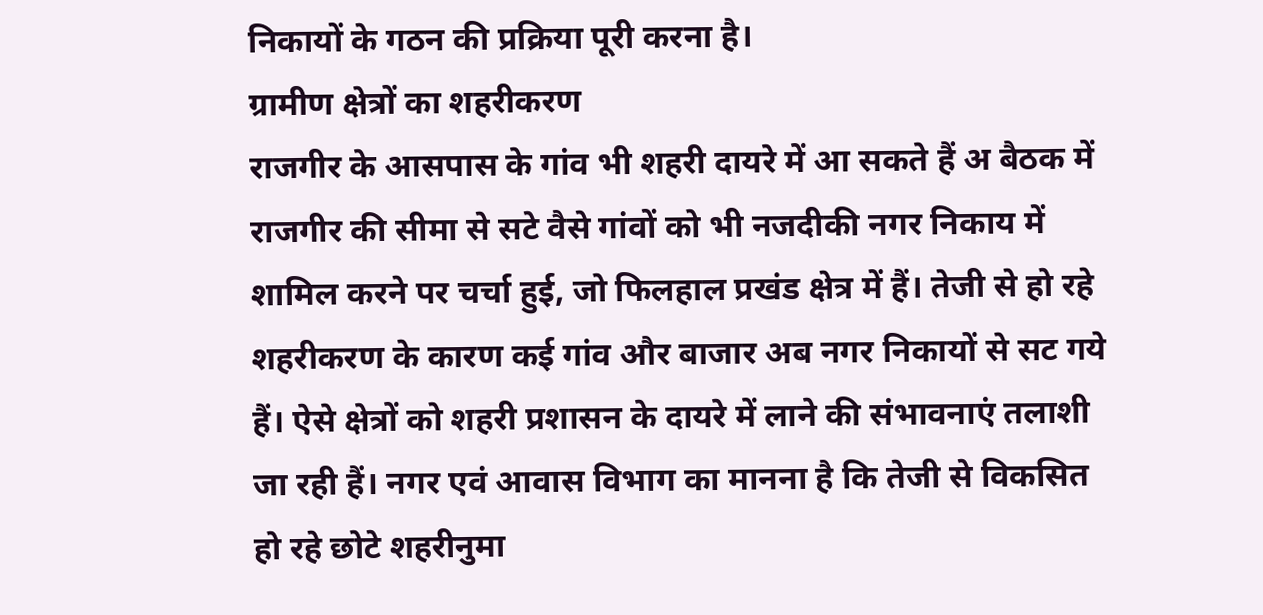निकायों के गठन की प्रक्रिया पूरी करना है।
ग्रामीण क्षेत्रों का शहरीकरण
राजगीर के आसपास के गांव भी शहरी दायरे में आ सकते हैं अ बैठक में राजगीर की सीमा से सटे वैसे गांवों को भी नजदीकी नगर निकाय में शामिल करने पर चर्चा हुई, जो फिलहाल प्रखंड क्षेत्र में हैं। तेजी से हो रहे शहरीकरण के कारण कई गांव और बाजार अब नगर निकायों से सट गये हैं। ऐसे क्षेत्रों को शहरी प्रशासन के दायरे में लाने की संभावनाएं तलाशी जा रही हैं। नगर एवं आवास विभाग का मानना है कि तेजी से विकसित हो रहे छोटे शहरीनुमा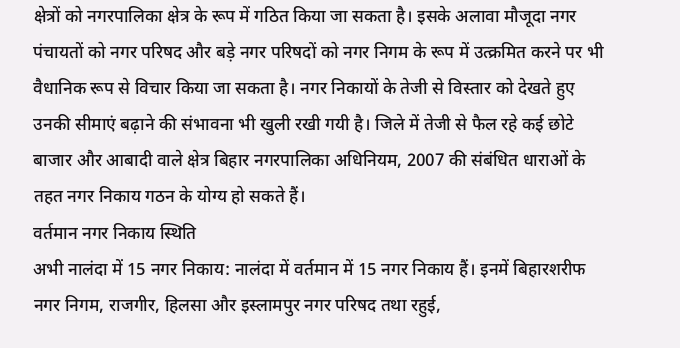क्षेत्रों को नगरपालिका क्षेत्र के रूप में गठित किया जा सकता है। इसके अलावा मौजूदा नगर पंचायतों को नगर परिषद और बड़े नगर परिषदों को नगर निगम के रूप में उत्क्रमित करने पर भी वैधानिक रूप से विचार किया जा सकता है। नगर निकायों के तेजी से विस्तार को देखते हुए उनकी सीमाएं बढ़ाने की संभावना भी खुली रखी गयी है। जिले में तेजी से फैल रहे कई छोटे बाजार और आबादी वाले क्षेत्र बिहार नगरपालिका अधिनियम, 2007 की संबंधित धाराओं के तहत नगर निकाय गठन के योग्य हो सकते हैं।
वर्तमान नगर निकाय स्थिति
अभी नालंदा में 15 नगर निकाय: नालंदा में वर्तमान में 15 नगर निकाय हैं। इनमें बिहारशरीफ नगर निगम, राजगीर, हिलसा और इस्लामपुर नगर परिषद तथा रहुई,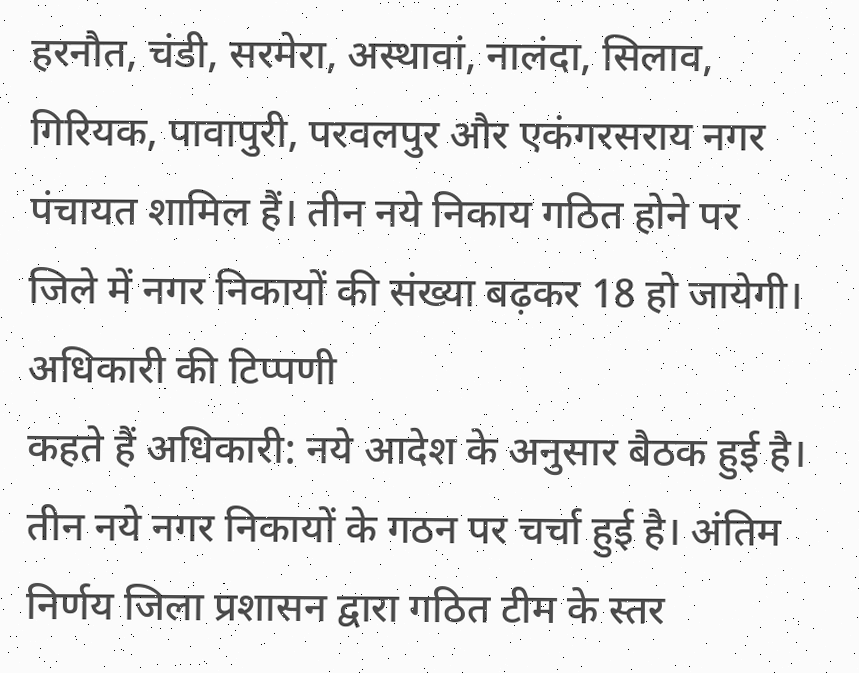हरनौत, चंडी, सरमेरा, अस्थावां, नालंदा, सिलाव, गिरियक, पावापुरी, परवलपुर और एकंगरसराय नगर पंचायत शामिल हैं। तीन नये निकाय गठित होने पर जिले में नगर निकायों की संख्या बढ़कर 18 हो जायेगी।
अधिकारी की टिप्पणी
कहते हैं अधिकारी: नये आदेश के अनुसार बैठक हुई है। तीन नये नगर निकायों के गठन पर चर्चा हुई है। अंतिम निर्णय जिला प्रशासन द्वारा गठित टीम के स्तर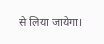से लिया जायेगा।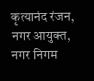कृत्यानंद रंजन, नगर आयुक्त, नगर निगम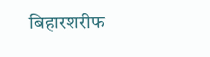बिहारशरीफ